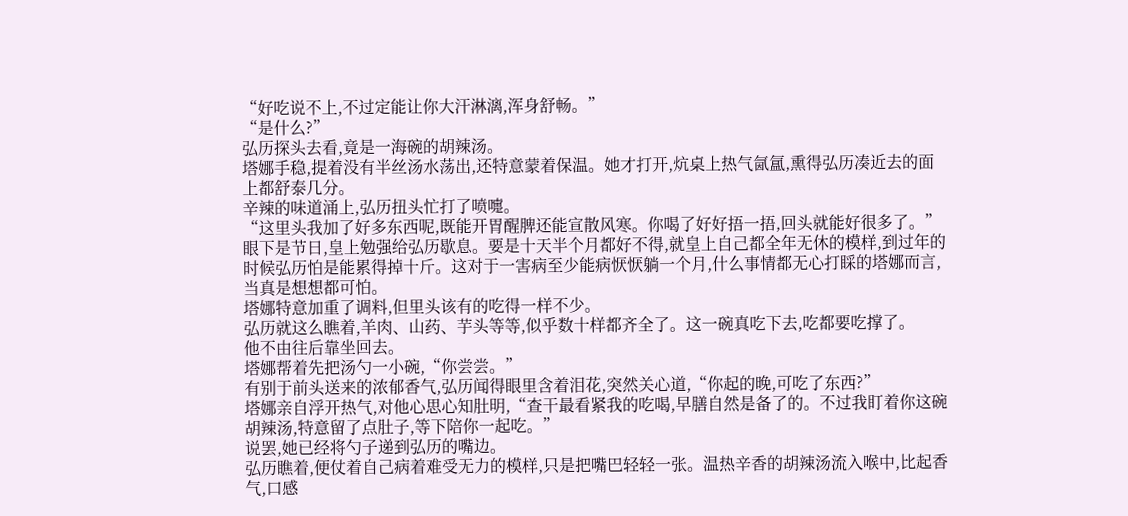“好吃说不上,不过定能让你大汗淋漓,浑身舒畅。”
“是什么?”
弘历探头去看,竟是一海碗的胡辣汤。
塔娜手稳,提着没有半丝汤水荡出,还特意蒙着保温。她才打开,炕桌上热气氤氲,熏得弘历凑近去的面上都舒泰几分。
辛辣的味道涌上,弘历扭头忙打了喷嚏。
“这里头我加了好多东西呢,既能开胃醒脾还能宣散风寒。你喝了好好捂一捂,回头就能好很多了。”
眼下是节日,皇上勉强给弘历歇息。要是十天半个月都好不得,就皇上自己都全年无休的模样,到过年的时候弘历怕是能累得掉十斤。这对于一害病至少能病恹恹躺一个月,什么事情都无心打睬的塔娜而言,当真是想想都可怕。
塔娜特意加重了调料,但里头该有的吃得一样不少。
弘历就这么瞧着,羊肉、山药、芋头等等,似乎数十样都齐全了。这一碗真吃下去,吃都要吃撑了。
他不由往后靠坐回去。
塔娜帮着先把汤勺一小碗,“你尝尝。”
有别于前头送来的浓郁香气,弘历闻得眼里含着泪花,突然关心道,“你起的晚,可吃了东西?”
塔娜亲自浮开热气,对他心思心知肚明,“查干最看紧我的吃喝,早膳自然是备了的。不过我盯着你这碗胡辣汤,特意留了点肚子,等下陪你一起吃。”
说罢,她已经将勺子递到弘历的嘴边。
弘历瞧着,便仗着自己病着难受无力的模样,只是把嘴巴轻轻一张。温热辛香的胡辣汤流入喉中,比起香气,口感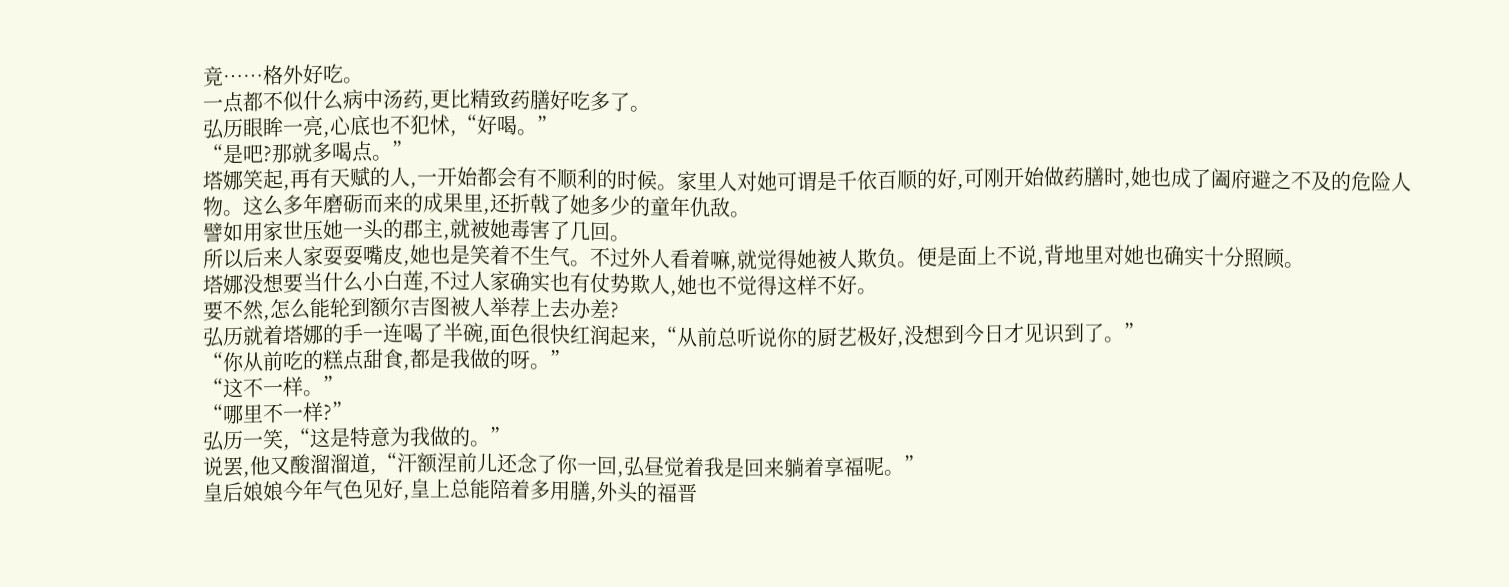竟……格外好吃。
一点都不似什么病中汤药,更比精致药膳好吃多了。
弘历眼眸一亮,心底也不犯怵,“好喝。”
“是吧?那就多喝点。”
塔娜笑起,再有天赋的人,一开始都会有不顺利的时候。家里人对她可谓是千依百顺的好,可刚开始做药膳时,她也成了阖府避之不及的危险人物。这么多年磨砺而来的成果里,还折戟了她多少的童年仇敌。
譬如用家世压她一头的郡主,就被她毒害了几回。
所以后来人家耍耍嘴皮,她也是笑着不生气。不过外人看着嘛,就觉得她被人欺负。便是面上不说,背地里对她也确实十分照顾。
塔娜没想要当什么小白莲,不过人家确实也有仗势欺人,她也不觉得这样不好。
要不然,怎么能轮到额尔吉图被人举荐上去办差?
弘历就着塔娜的手一连喝了半碗,面色很快红润起来,“从前总听说你的厨艺极好,没想到今日才见识到了。”
“你从前吃的糕点甜食,都是我做的呀。”
“这不一样。”
“哪里不一样?”
弘历一笑,“这是特意为我做的。”
说罢,他又酸溜溜道,“汗额涅前儿还念了你一回,弘昼觉着我是回来躺着享福呢。”
皇后娘娘今年气色见好,皇上总能陪着多用膳,外头的福晋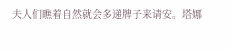夫人们瞧着自然就会多递牌子来请安。塔娜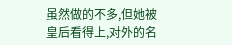虽然做的不多,但她被皇后看得上,对外的名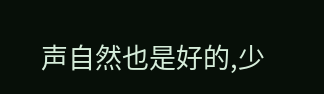声自然也是好的,少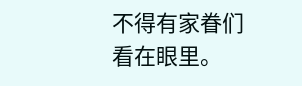不得有家眷们看在眼里。